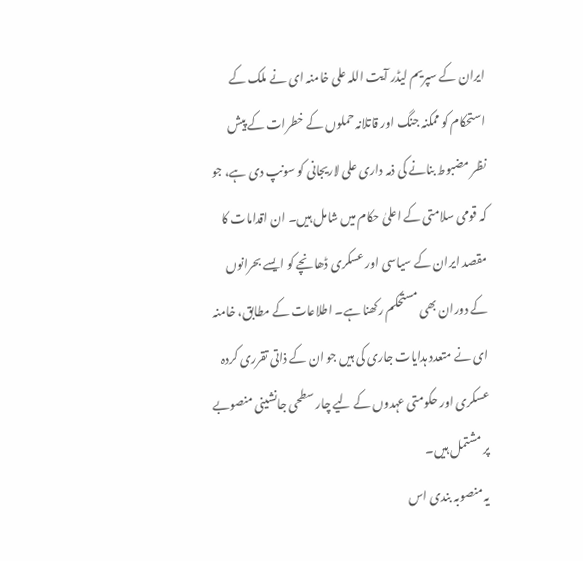ایران کے سپریم لیڈر آیت اللہ علی خامنہ ای نے ملک کے استحکام کو ممکنہ جنگ اور قاتلانہ حملوں کے خطرات کے پیش نظر مضبوط بنانے کی ذمہ داری علی لاریجانی کو سونپ دی ہے، جو کہ قومی سلامتی کے اعلیٰ حکام میں شامل ہیں۔ ان اقدامات کا مقصد ایران کے سیاسی اور عسکری ڈھانچے کو ایسے بحرانوں کے دوران بھی مستحکم رکھنا ہے۔ اطلاعات کے مطابق، خامنہ ای نے متعدد ہدایات جاری کی ہیں جو ان کے ذاتی تقرری کردہ عسکری اور حکومتی عہدوں کے لیے چار سطحی جانشینی منصوبے پر مشتمل ہیں۔
یہ منصوبہ بندی اس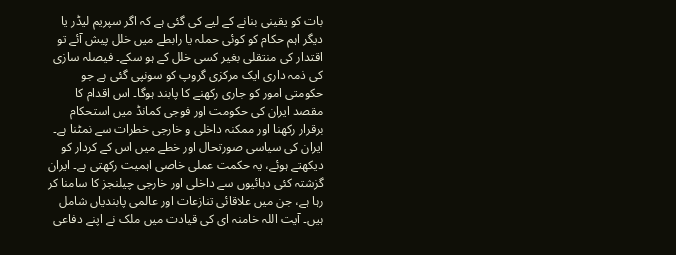بات کو یقینی بنانے کے لیے کی گئی ہے کہ اگر سپریم لیڈر یا دیگر اہم حکام کو کوئی حملہ یا رابطے میں خلل پیش آئے تو اقتدار کی منتقلی بغیر کسی خلل کے ہو سکے۔ فیصلہ سازی کی ذمہ داری ایک مرکزی گروپ کو سونپی گئی ہے جو حکومتی امور کو جاری رکھنے کا پابند ہوگا۔ اس اقدام کا مقصد ایران کی حکومت اور فوجی کمانڈ میں استحکام برقرار رکھنا اور ممکنہ داخلی و خارجی خطرات سے نمٹنا ہے۔
ایران کی سیاسی صورتحال اور خطے میں اس کے کردار کو دیکھتے ہوئے، یہ حکمت عملی خاصی اہمیت رکھتی ہے۔ ایران گزشتہ کئی دہائیوں سے داخلی اور خارجی چیلنجز کا سامنا کر رہا ہے، جن میں علاقائی تنازعات اور عالمی پابندیاں شامل ہیں۔ آیت اللہ خامنہ ای کی قیادت میں ملک نے اپنے دفاعی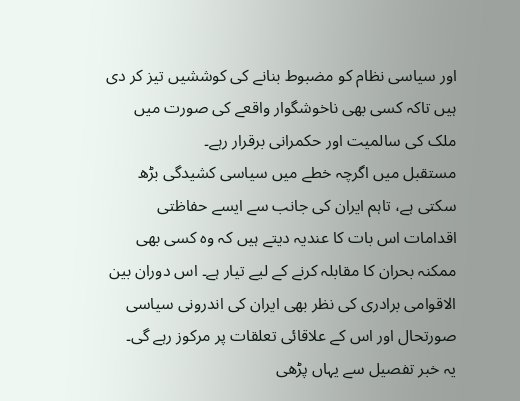اور سیاسی نظام کو مضبوط بنانے کی کوششیں تیز کر دی ہیں تاکہ کسی بھی ناخوشگوار واقعے کی صورت میں ملک کی سالمیت اور حکمرانی برقرار رہے۔
مستقبل میں اگرچہ خطے میں سیاسی کشیدگی بڑھ سکتی ہے، تاہم ایران کی جانب سے ایسے حفاظتی اقدامات اس بات کا عندیہ دیتے ہیں کہ وہ کسی بھی ممکنہ بحران کا مقابلہ کرنے کے لیے تیار ہے۔ اس دوران بین الاقوامی برادری کی نظر بھی ایران کی اندرونی سیاسی صورتحال اور اس کے علاقائی تعلقات پر مرکوز رہے گی۔
یہ خبر تفصیل سے یہاں پڑھی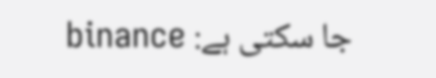جا سکتی ہے: binance